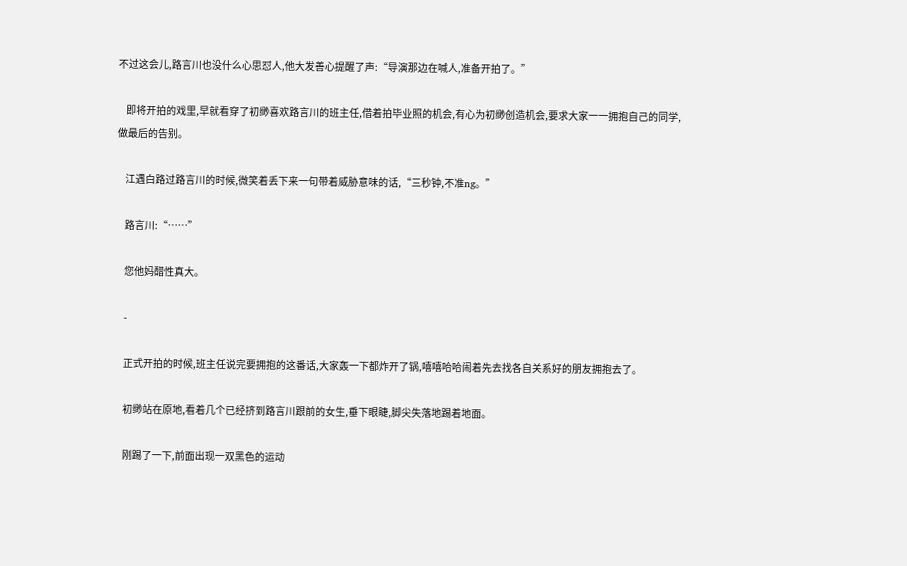不过这会儿,路言川也没什么心思怼人,他大发善心提醒了声:“导演那边在喊人,准备开拍了。”

    即将开拍的戏里,早就看穿了初缈喜欢路言川的班主任,借着拍毕业照的机会,有心为初缈创造机会,要求大家一一拥抱自己的同学,做最后的告别。

    江遇白路过路言川的时候,微笑着丢下来一句带着威胁意味的话,“三秒钟,不准ng。”

    路言川:“……”

    您他妈醋性真大。

    -

    正式开拍的时候,班主任说完要拥抱的这番话,大家轰一下都炸开了锅,嘻嘻哈哈闹着先去找各自关系好的朋友拥抱去了。

    初缈站在原地,看着几个已经挤到路言川跟前的女生,垂下眼睫,脚尖失落地踢着地面。

    刚踢了一下,前面出现一双黑色的运动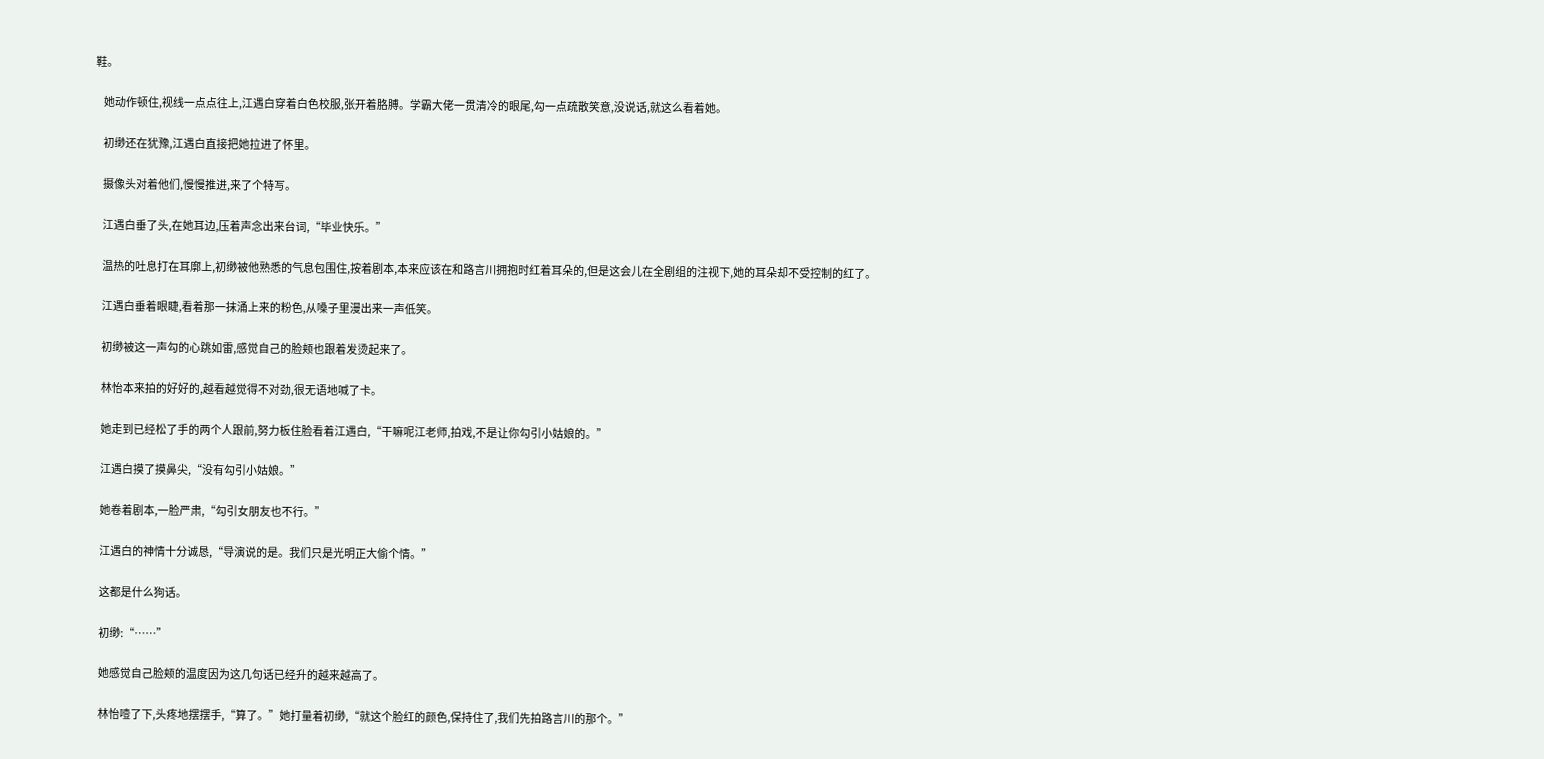鞋。

    她动作顿住,视线一点点往上,江遇白穿着白色校服,张开着胳膊。学霸大佬一贯清冷的眼尾,勾一点疏散笑意,没说话,就这么看着她。

    初缈还在犹豫,江遇白直接把她拉进了怀里。

    摄像头对着他们,慢慢推进,来了个特写。

    江遇白垂了头,在她耳边,压着声念出来台词,“毕业快乐。”

    温热的吐息打在耳廓上,初缈被他熟悉的气息包围住,按着剧本,本来应该在和路言川拥抱时红着耳朵的,但是这会儿在全剧组的注视下,她的耳朵却不受控制的红了。

    江遇白垂着眼睫,看着那一抹涌上来的粉色,从嗓子里漫出来一声低笑。

    初缈被这一声勾的心跳如雷,感觉自己的脸颊也跟着发烫起来了。

    林怡本来拍的好好的,越看越觉得不对劲,很无语地喊了卡。

    她走到已经松了手的两个人跟前,努力板住脸看着江遇白,“干嘛呢江老师,拍戏,不是让你勾引小姑娘的。”

    江遇白摸了摸鼻尖,“没有勾引小姑娘。”

    她卷着剧本,一脸严肃,“勾引女朋友也不行。”

    江遇白的神情十分诚恳,“导演说的是。我们只是光明正大偷个情。”

    这都是什么狗话。

    初缈:“……”

    她感觉自己脸颊的温度因为这几句话已经升的越来越高了。

    林怡噎了下,头疼地摆摆手,“算了。”她打量着初缈,“就这个脸红的颜色,保持住了,我们先拍路言川的那个。”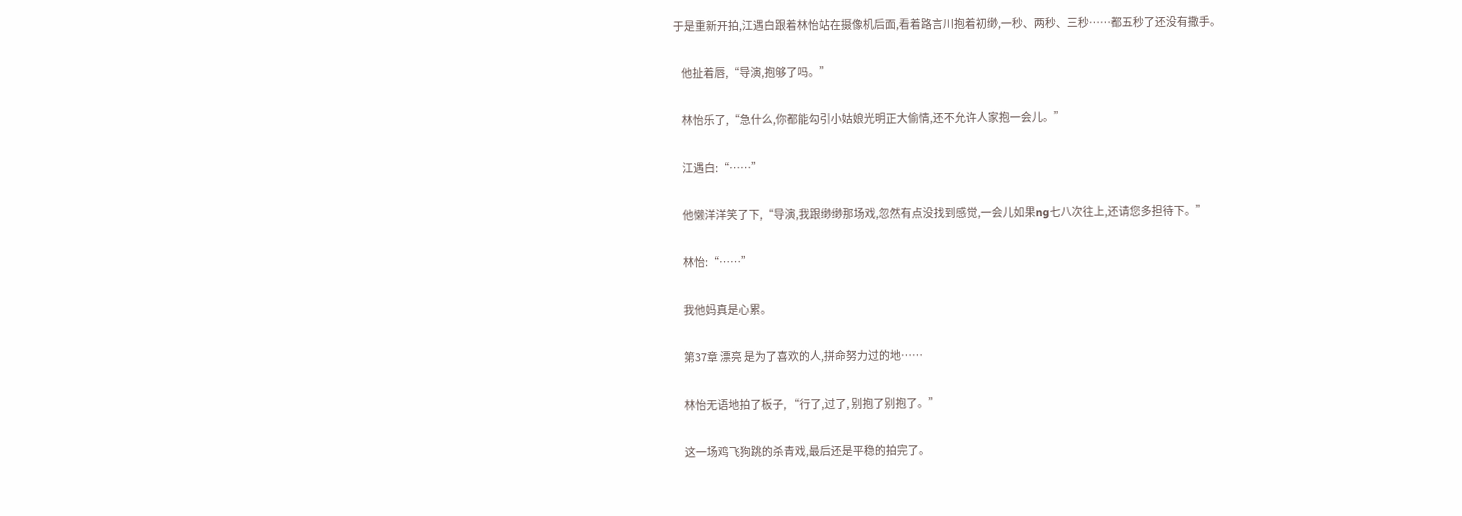于是重新开拍,江遇白跟着林怡站在摄像机后面,看着路言川抱着初缈,一秒、两秒、三秒……都五秒了还没有撒手。

    他扯着唇,“导演,抱够了吗。”

    林怡乐了,“急什么,你都能勾引小姑娘光明正大偷情,还不允许人家抱一会儿。”

    江遇白:“……”

    他懒洋洋笑了下,“导演,我跟缈缈那场戏,忽然有点没找到感觉,一会儿如果ng七八次往上,还请您多担待下。”

    林怡:“……”

    我他妈真是心累。

    第37章 漂亮 是为了喜欢的人,拼命努力过的地……

    林怡无语地拍了板子, “行了,过了, 别抱了别抱了。”

    这一场鸡飞狗跳的杀青戏,最后还是平稳的拍完了。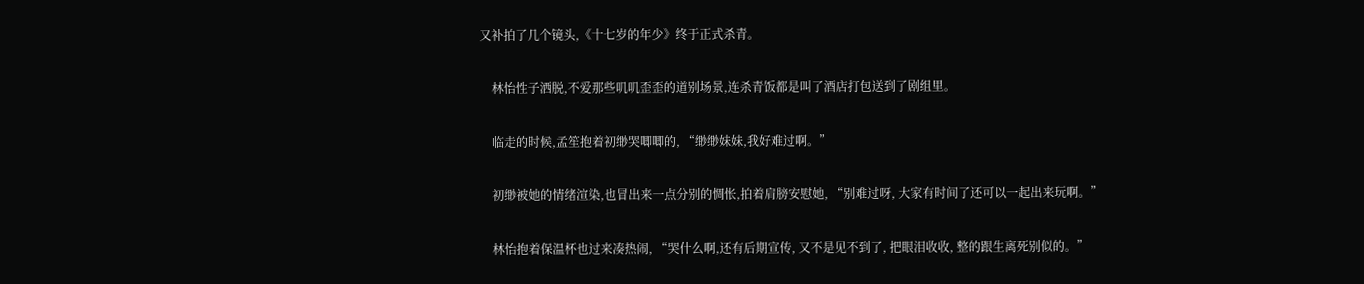又补拍了几个镜头,《十七岁的年少》终于正式杀青。

    林怡性子洒脱,不爱那些叽叽歪歪的道别场景,连杀青饭都是叫了酒店打包送到了剧组里。

    临走的时候,孟笙抱着初缈哭唧唧的, “缈缈妹妹,我好难过啊。”

    初缈被她的情绪渲染,也冒出来一点分别的惆怅,拍着肩膀安慰她, “别难过呀, 大家有时间了还可以一起出来玩啊。”

    林怡抱着保温杯也过来凑热闹, “哭什么啊,还有后期宣传, 又不是见不到了, 把眼泪收收, 整的跟生离死别似的。”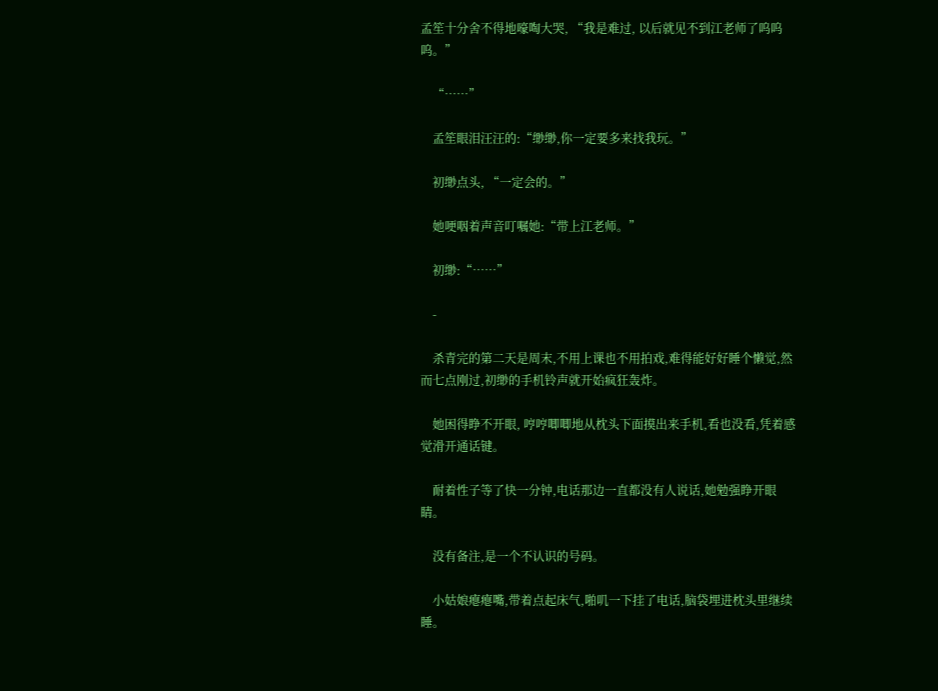孟笙十分舍不得地嚎啕大哭, “我是难过, 以后就见不到江老师了呜呜呜。”

    “……”

    孟笙眼泪汪汪的:“缈缈,你一定要多来找我玩。”

    初缈点头, “一定会的。”

    她哽咽着声音叮嘱她:“带上江老师。”

    初缈:“……”

    -

    杀青完的第二天是周末,不用上课也不用拍戏,难得能好好睡个懒觉,然而七点刚过,初缈的手机铃声就开始疯狂轰炸。

    她困得睁不开眼, 哼哼唧唧地从枕头下面摸出来手机,看也没看,凭着感觉滑开通话键。

    耐着性子等了快一分钟,电话那边一直都没有人说话,她勉强睁开眼睛。

    没有备注,是一个不认识的号码。

    小姑娘瘪瘪嘴,带着点起床气,啪叽一下挂了电话,脑袋埋进枕头里继续睡。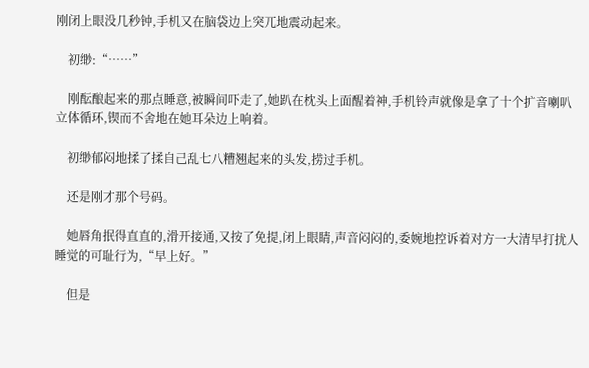刚闭上眼没几秒钟,手机又在脑袋边上突兀地震动起来。

    初缈:“……”

    刚酝酿起来的那点睡意,被瞬间吓走了,她趴在枕头上面醒着神,手机铃声就像是拿了十个扩音喇叭立体循环,锲而不舍地在她耳朵边上响着。

    初缈郁闷地揉了揉自己乱七八糟翘起来的头发,捞过手机。

    还是刚才那个号码。

    她唇角抿得直直的,滑开接通,又按了免提,闭上眼睛,声音闷闷的,委婉地控诉着对方一大清早打扰人睡觉的可耻行为,“早上好。”

    但是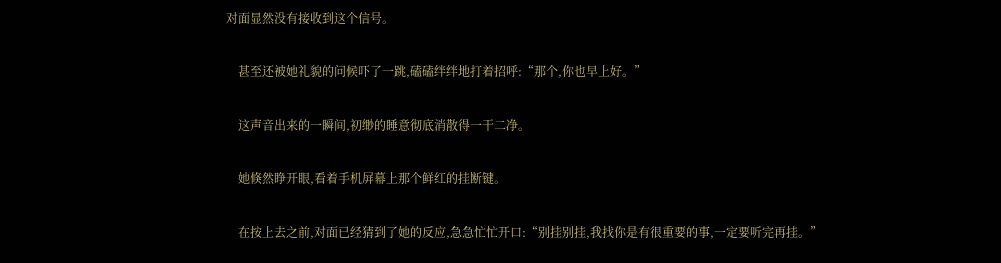对面显然没有接收到这个信号。

    甚至还被她礼貌的问候吓了一跳,磕磕绊绊地打着招呼:“那个,你也早上好。”

    这声音出来的一瞬间,初缈的睡意彻底消散得一干二净。

    她倏然睁开眼,看着手机屏幕上那个鲜红的挂断键。

    在按上去之前,对面已经猜到了她的反应,急急忙忙开口:“别挂别挂,我找你是有很重要的事,一定要听完再挂。”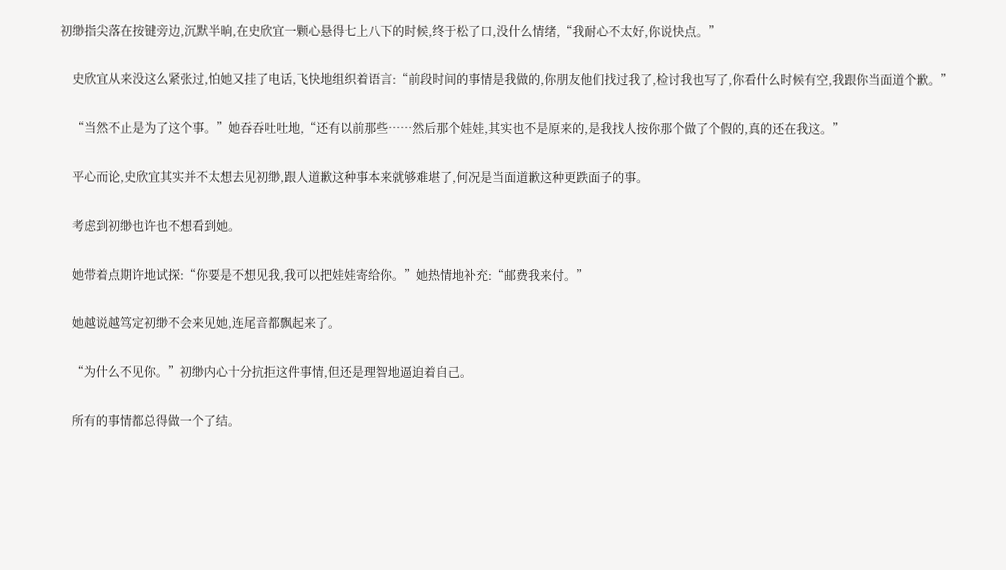初缈指尖落在按键旁边,沉默半晌,在史欣宜一颗心悬得七上八下的时候,终于松了口,没什么情绪,“我耐心不太好,你说快点。”

    史欣宜从来没这么紧张过,怕她又挂了电话,飞快地组织着语言:“前段时间的事情是我做的,你朋友他们找过我了,检讨我也写了,你看什么时候有空,我跟你当面道个歉。”

    “当然不止是为了这个事。”她吞吞吐吐地,“还有以前那些……然后那个娃娃,其实也不是原来的,是我找人按你那个做了个假的,真的还在我这。”

    平心而论,史欣宜其实并不太想去见初缈,跟人道歉这种事本来就够难堪了,何况是当面道歉这种更跌面子的事。

    考虑到初缈也许也不想看到她。

    她带着点期许地试探:“你要是不想见我,我可以把娃娃寄给你。”她热情地补充:“邮费我来付。”

    她越说越笃定初缈不会来见她,连尾音都飘起来了。

    “为什么不见你。”初缈内心十分抗拒这件事情,但还是理智地逼迫着自己。

    所有的事情都总得做一个了结。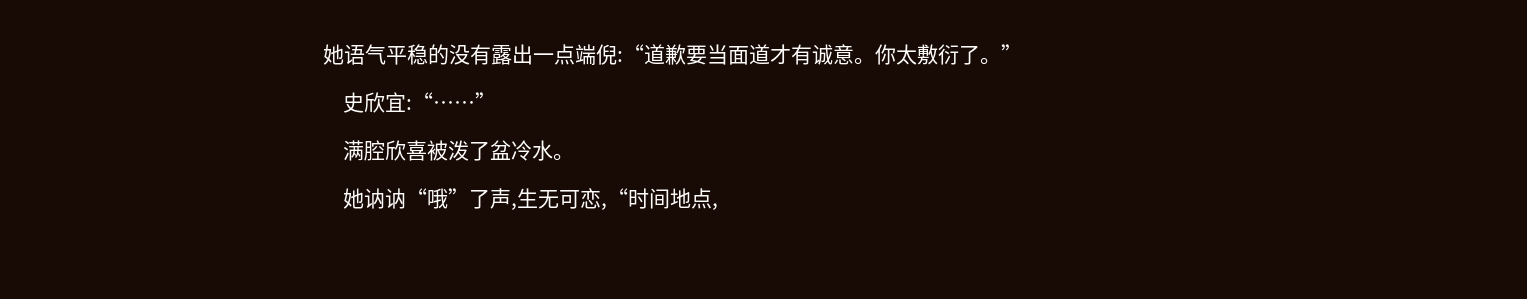她语气平稳的没有露出一点端倪:“道歉要当面道才有诚意。你太敷衍了。”

    史欣宜:“……”

    满腔欣喜被泼了盆冷水。

    她讷讷“哦”了声,生无可恋,“时间地点,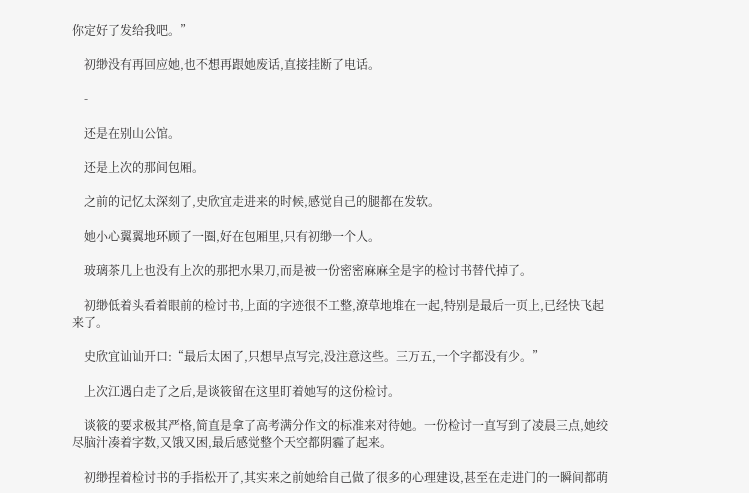你定好了发给我吧。”

    初缈没有再回应她,也不想再跟她废话,直接挂断了电话。

    -

    还是在别山公馆。

    还是上次的那间包厢。

    之前的记忆太深刻了,史欣宜走进来的时候,感觉自己的腿都在发软。

    她小心翼翼地环顾了一圈,好在包厢里,只有初缈一个人。

    玻璃茶几上也没有上次的那把水果刀,而是被一份密密麻麻全是字的检讨书替代掉了。

    初缈低着头看着眼前的检讨书,上面的字迹很不工整,潦草地堆在一起,特别是最后一页上,已经快飞起来了。

    史欣宜讪讪开口:“最后太困了,只想早点写完,没注意这些。三万五,一个字都没有少。”

    上次江遇白走了之后,是谈筱留在这里盯着她写的这份检讨。

    谈筱的要求极其严格,简直是拿了高考满分作文的标准来对待她。一份检讨一直写到了凌晨三点,她绞尽脑汁凑着字数,又饿又困,最后感觉整个天空都阴霾了起来。

    初缈捏着检讨书的手指松开了,其实来之前她给自己做了很多的心理建设,甚至在走进门的一瞬间都萌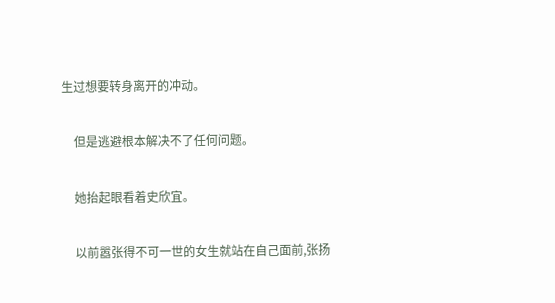生过想要转身离开的冲动。

    但是逃避根本解决不了任何问题。

    她抬起眼看着史欣宜。

    以前嚣张得不可一世的女生就站在自己面前,张扬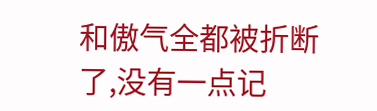和傲气全都被折断了,没有一点记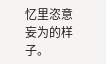忆里恣意妄为的样子。